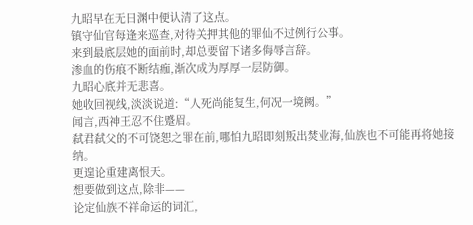九昭早在无日渊中便认清了这点。
镇守仙官每逢来巡查,对待关押其他的罪仙不过例行公事。
来到最底层她的面前时,却总要留下诸多侮辱言辞。
渗血的伤痕不断结痂,渐次成为厚厚一层防御。
九昭心底并无悲喜。
她收回视线,淡淡说道:“人死尚能复生,何况一境阙。”
闻言,西神王忍不住蹙眉。
弑君弑父的不可饶恕之罪在前,哪怕九昭即刻叛出焚业海,仙族也不可能再将她接纳。
更遑论重建离恨天。
想要做到这点,除非——
论定仙族不祥命运的词汇,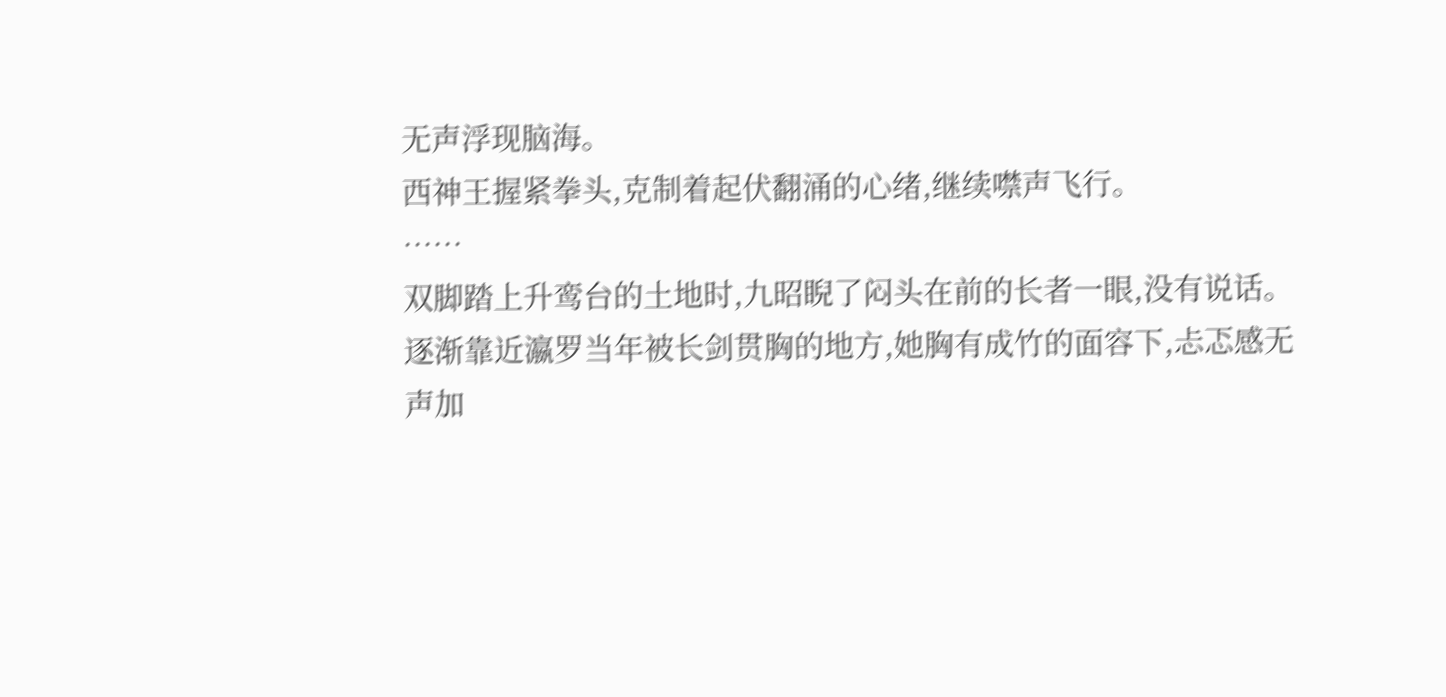无声浮现脑海。
西神王握紧拳头,克制着起伏翻涌的心绪,继续噤声飞行。
……
双脚踏上升鸾台的土地时,九昭睨了闷头在前的长者一眼,没有说话。
逐渐靠近瀛罗当年被长剑贯胸的地方,她胸有成竹的面容下,忐忑感无声加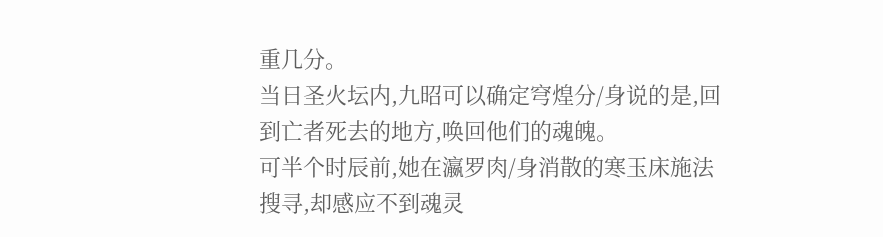重几分。
当日圣火坛内,九昭可以确定穹煌分/身说的是,回到亡者死去的地方,唤回他们的魂魄。
可半个时辰前,她在瀛罗肉/身消散的寒玉床施法搜寻,却感应不到魂灵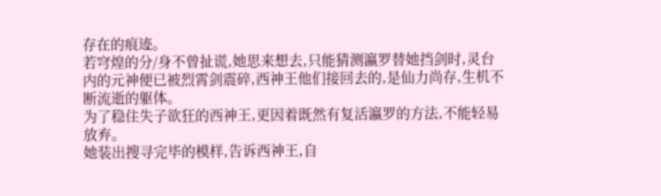存在的痕迹。
若穹煌的分/身不曾扯谎,她思来想去,只能猜测瀛罗替她挡剑时,灵台内的元神便已被烈霄剑震碎,西神王他们接回去的,是仙力尚存,生机不断流逝的躯体。
为了稳住失子欲狂的西神王,更因着既然有复活瀛罗的方法,不能轻易放弃。
她装出搜寻完毕的模样,告诉西神王,自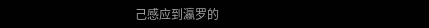己感应到瀛罗的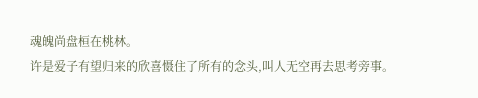魂魄尚盘桓在桃林。
许是爱子有望归来的欣喜慑住了所有的念头,叫人无空再去思考旁事。